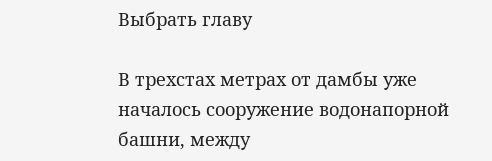Выбрать главу

В трехстах метрах от дамбы уже началось сооружение водонапорной башни, между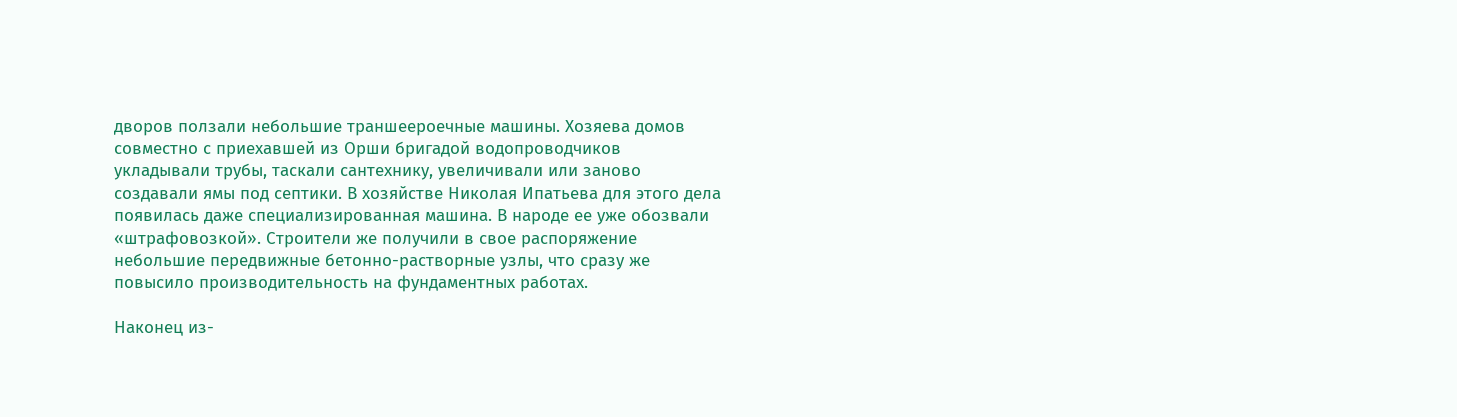дворов ползали небольшие траншеероечные машины. Хозяева домов совместно с приехавшей из Орши бригадой водопроводчиков укладывали трубы, таскали сантехнику, увеличивали или заново создавали ямы под септики. В хозяйстве Николая Ипатьева для этого дела появилась даже специализированная машина. В народе ее уже обозвали «штрафовозкой». Строители же получили в свое распоряжение небольшие передвижные бетонно-растворные узлы, что сразу же повысило производительность на фундаментных работах.

Наконец из-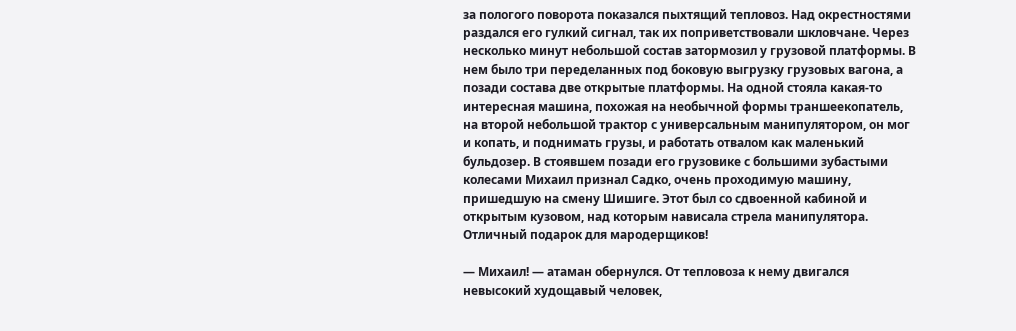за пологого поворота показался пыхтящий тепловоз. Над окрестностями раздался его гулкий сигнал, так их поприветствовали шкловчане. Через несколько минут небольшой состав затормозил у грузовой платформы. В нем было три переделанных под боковую выгрузку грузовых вагона, а позади состава две открытые платформы. На одной стояла какая-то интересная машина, похожая на необычной формы траншеекопатель, на второй небольшой трактор с универсальным манипулятором, он мог и копать, и поднимать грузы, и работать отвалом как маленький бульдозер. В стоявшем позади его грузовике с большими зубастыми колесами Михаил признал Садко, очень проходимую машину, пришедшую на смену Шишиге. Этот был со сдвоенной кабиной и открытым кузовом, над которым нависала стрела манипулятора. Отличный подарок для мародерщиков!

— Михаил! — атаман обернулся. От тепловоза к нему двигался невысокий худощавый человек,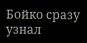Бойко сразу узнал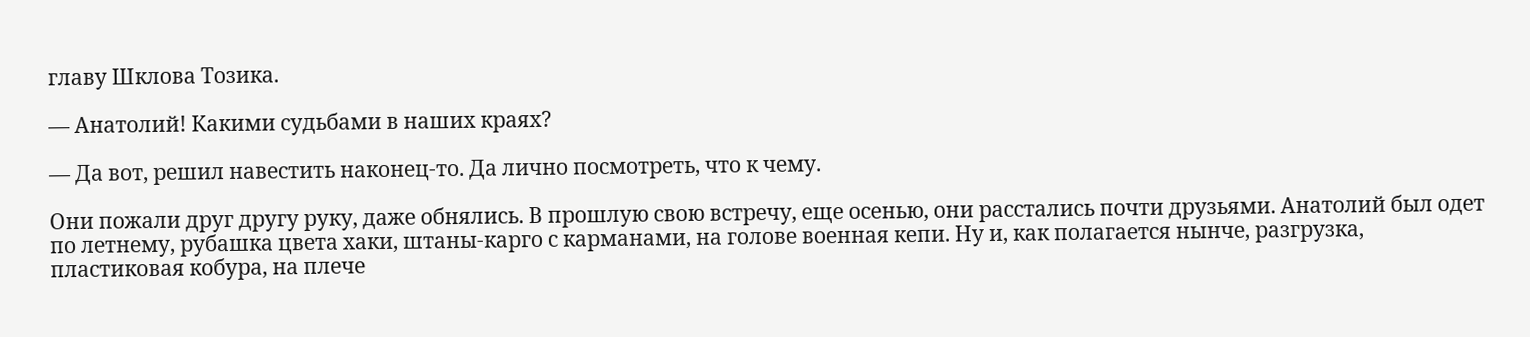главу Шклова Тозика.

— Анатолий! Какими судьбами в наших краях?

— Да вот, решил навестить наконец-то. Да лично посмотреть, что к чему.

Они пожали друг другу руку, даже обнялись. В прошлую свою встречу, еще осенью, они расстались почти друзьями. Анатолий был одет по летнему, рубашка цвета хаки, штаны-карго с карманами, на голове военная кепи. Ну и, как полагается нынче, разгрузка, пластиковая кобура, на плече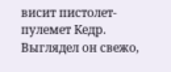висит пистолет-пулемет Кедр. Выглядел он свежо,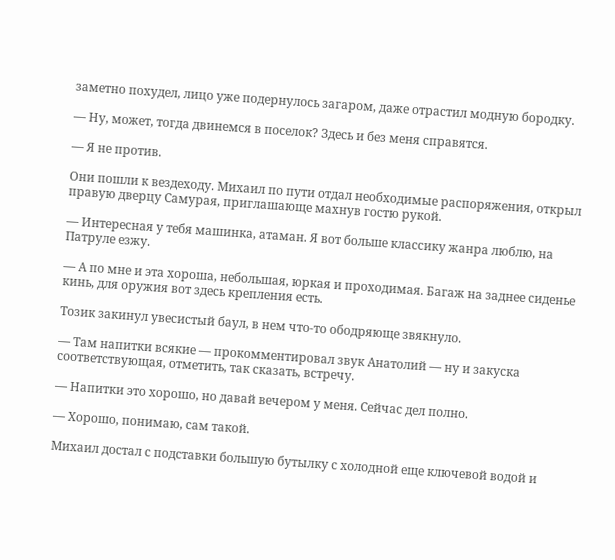заметно похудел, лицо уже подернулось загаром, даже отрастил модную бородку.

— Ну, может, тогда двинемся в поселок? Здесь и без меня справятся.

— Я не против.

Они пошли к вездеходу. Михаил по пути отдал необходимые распоряжения, открыл правую дверцу Самурая, приглашающе махнув гостю рукой.

— Интересная у тебя машинка, атаман. Я вот больше классику жанра люблю, на Патруле езжу.

— А по мне и эта хороша, небольшая, юркая и проходимая. Багаж на заднее сиденье кинь, для оружия вот здесь крепления есть.

Тозик закинул увесистый баул, в нем что-то ободряюще звякнуло.

— Там напитки всякие — прокомментировал звук Анатолий — ну и закуска соответствующая, отметить, так сказать, встречу.

— Напитки это хорошо, но давай вечером у меня. Сейчас дел полно.

— Хорошо, понимаю, сам такой.

Михаил достал с подставки большую бутылку с холодной еще ключевой водой и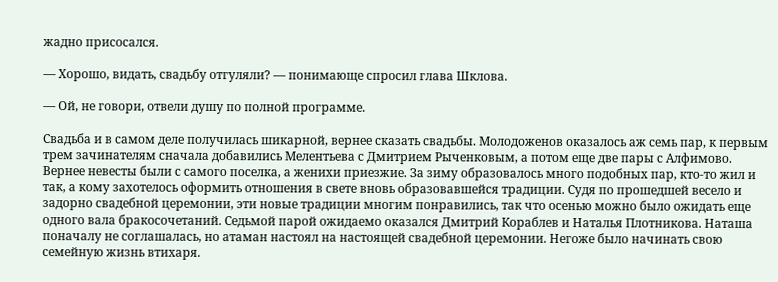жадно присосался.

— Хорошо, видать, свадьбу отгуляли? — понимающе спросил глава Шклова.

— Ой, не говори, отвели душу по полной программе.

Свадьба и в самом деле получилась шикарной, вернее сказать свадьбы. Молодоженов оказалось аж семь пар, к первым трем зачинателям сначала добавились Мелентьева с Дмитрием Рыченковым, а потом еще две пары с Алфимово. Вернее невесты были с самого поселка, а женихи приезжие. За зиму образовалось много подобных пар, кто-то жил и так, а кому захотелось оформить отношения в свете вновь образовавшейся традиции. Судя по прошедшей весело и задорно свадебной церемонии, эти новые традиции многим понравились, так что осенью можно было ожидать еще одного вала бракосочетаний. Седьмой парой ожидаемо оказался Дмитрий Кораблев и Наталья Плотникова. Наташа поначалу не соглашалась, но атаман настоял на настоящей свадебной церемонии. Негоже было начинать свою семейную жизнь втихаря.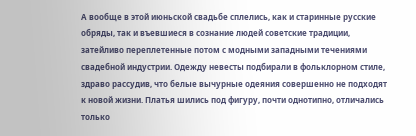А вообще в этой июньской свадьбе сплелись, как и старинные русские обряды, так и въевшиеся в сознание людей советские традиции, затейливо переплетенные потом с модными западными течениями свадебной индустрии. Одежду невесты подбирали в фольклорном стиле, здраво рассудив, что белые вычурные одеяния совершенно не подходят к новой жизни. Платья шились под фигуру, почти однотипно, отличались только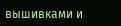вышивками и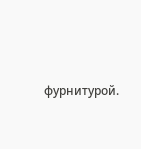фурнитурой.